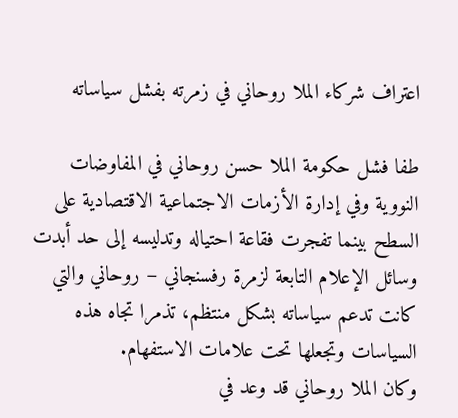اعتراف شرکاء الملا روحاني في زمرته بفشل سياساته

طفا فشل حکومة الملا حسن روحاني في المفاوضات النووية وفي إدارة الأزمات الاجتماعية الاقتصادية علی السطح بينما تفجرت فقاعة احتياله وتدليسه إلی حد أبدت وسائل الإعلام التابعة لزمرة رفسنجاني – روحاني والتي کانت تدعم سياساته بشکل منتظم، تذمرا تجاه هذه السياسات وتجعلها تحت علامات الاستفهام.
وکان الملا روحاني قد وعد في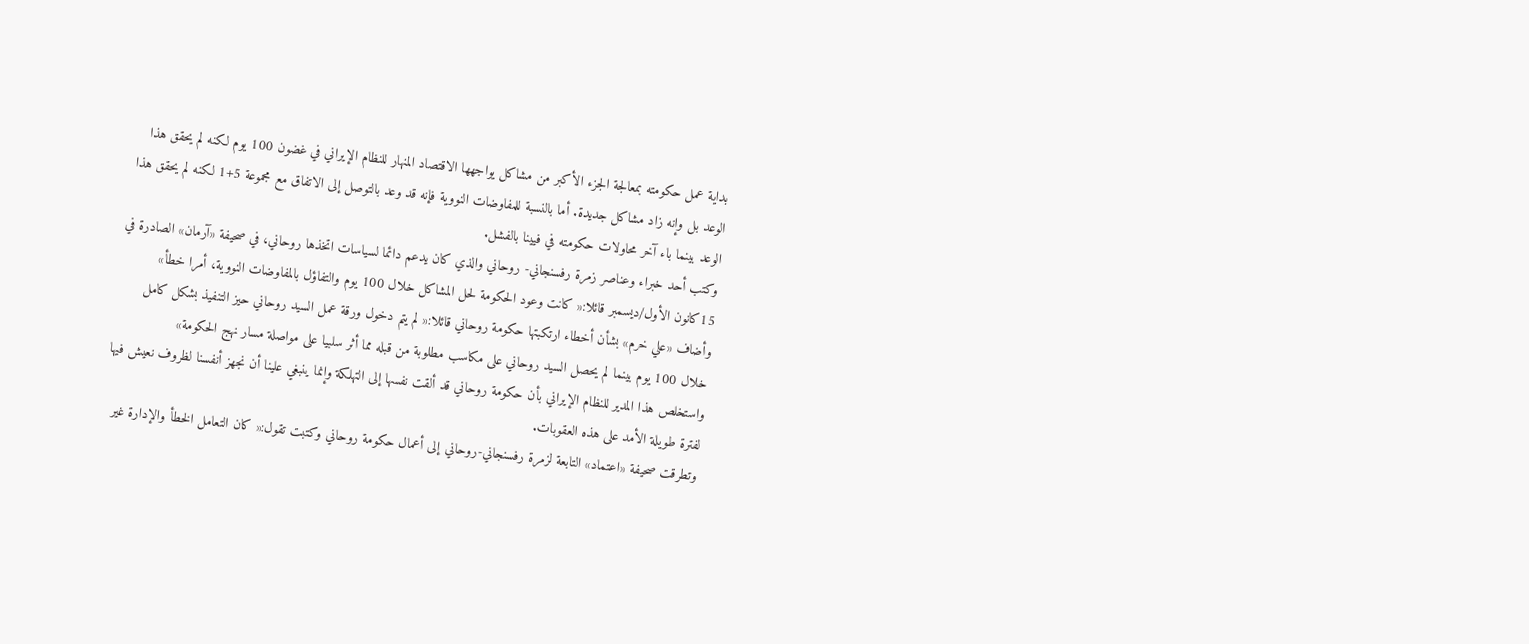بداية عمل حکومته بمعالجة الجزء الأکبر من مشاکل يواجهها الاقتصاد المنهار للنظام الإيراني في غضون 100 يوم لکنه لم يحقق هذا الوعد بل وإنه زاد مشاکل جديدة. أما بالنسبة للمفاوضات النووية فإنه قد وعد بالتوصل إلی الاتفاق مع مجموعة 5+1 لکنه لم يحقق هذا الوعد بينما باء آخر محاولات حکومته في فيينا بالفشل.
وکتب أحد خبراء وعناصر زمرة رفسنجاني- روحاني والذي کان يدعم دائما لسياسات اتخذها روحاني، في صحيفة «آرمان» الصادرة في 15کانون الأول/ديسمبر قائلا:« کانت وعود الحکومة لحل المشاکل خلال 100 يوم والتفاؤل بالمفاوضات النووية، أمرا خطأ»
وأضاف «علي خرم» بشأن أخطاء ارتکبتها حکومة روحاني قائلا:« لم يتم دخول ورقة عمل السيد روحاني حيز التنفيذ بشکل کامل خلال 100 يوم بينما لم يحصل السيد روحاني علی مکاسب مطلوبة من قبله مما أثر سلبيا علی مواصلة مسار نهج الحکومة»
واستخلص هذا المدير للنظام الإيراني بأن حکومة روحاني قد ألقت نفسها إلی التهلکة وإنما ينبغي علينا أن نجهز أنفسنا لظروف نعيش فيها لفترة طويلة الأمد علی هذه العقوبات.
وتطرقت صحيفة «اعتماد» التابعة لزمرة رفسنجاني-روحاني إلی أعمال حکومة روحاني وکتبت تقول:« کان التعامل الخطأ والإدارة غير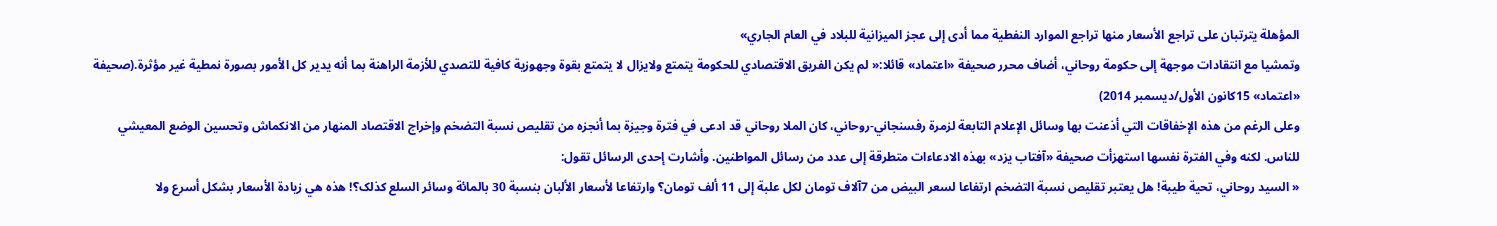المؤهلة يترتبان علی تراجع الأسعار منها تراجع الموارد النفطية مما أدی إلی عجز الميزانية للبلاد في العام الجاري»
وتمشيا مع انتقادات موجهة إلی حکومة روحاني، أضاف محرر صحيفة «اعتماد» قائلا:« لم يکن الفريق الاقتصادي للحکومة يتمتع ولايزال لا يتمتع بقوة وجهوزية کافية للتصدي للأزمة الراهنة بما أنه يدير کل الأمور بصورة نمطية غير مؤثرة.(صحيفة «اعتماد» 15کانون الأول/ديسمبر 2014)
وعلی الرغم من هذه الإخفاقات التي أذعنت بها وسائل الإعلام التابعة لزمرة رفسنجاني-روحاني، کان الملا روحاني قد ادعی في فترة وجيزة بما أنجزه من تقليص نسبة التضخم وإخراج الاقتصاد المنهار من الانکماش وتحسين الوضع المعيشي للناس. لکنه وفي الفترة نفسها استهزأت صحيفة «آفتاب يزد» بهذه الادعاءات متطرقة إلی عدد من رسائل المواطنين. وأشارت إحدی الرسائل تقول:
« السيد روحاني، تحية طيبة! هل يعتبر تقليص نسبة التضخم ارتفاعا لسعر البيض من 7آلاف تومان لکل علبة إلی 11 ألف تومان؟ وارتفاعا لأسعار الألبان بنسبة 30 بالمائة وسائر السلع کذلک؟! هذه هي زيادة الأسعار بشکل أسرع ولا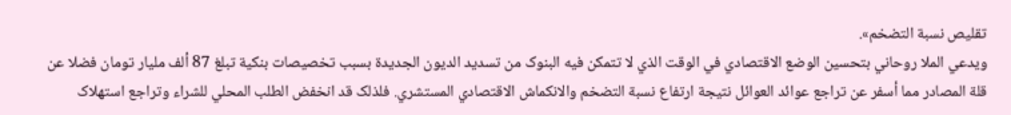تقليص نسبة التضخم».
ويدعي الملا روحاني بتحسين الوضع الاقتصادي في الوقت الذي لا تتمکن فيه البنوک من تسديد الديون الجديدة بسبب تخصيصات بنکية تبلغ 87 ألف مليار تومان فضلا عن قلة المصادر مما أسفر عن تراجع عوائد العوائل نتيجة ارتفاع نسبة التضخم والانکماش الاقتصادي المستشري. فلذلک قد انخفض الطلب المحلي للشراء وتراجع استهلاک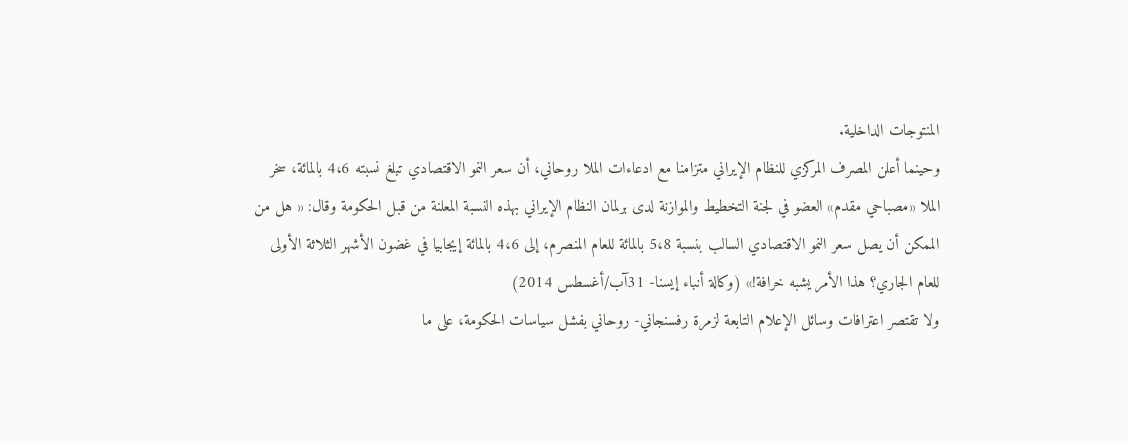المنتوجات الداخلية.
وحينما أعلن المصرف المرکزي للنظام الإيراني متزامنا مع ادعاءات الملا روحاني، أن سعر النمو الاقتصادي تبلغ نسبته 4،6 بالمائة، سخر الملا «مصباحي مقدم» العضو في لجنة التخطيط والموازنة لدی برلمان النظام الإيراني بهذه النسبة المعلنة من قبل الحکومة وقال: « هل من الممکن أن يصل سعر النمو الاقتصادي السالب بنسبة 5،8 بالمائة للعام المنصرم، إلی 4،6 بالمائة إيجابيا في غضون الأشهر الثلاثة الأولی للعام الجاري؟ هذا الأمر يشبه خرافة!» (وکالة أنباء إيسنا- 31آب/أغسطس 2014)
ولا تقتصر اعترافات وسائل الإعلام التابعة لزمرة رفسنجاني- روحاني بفشل سياسات الحکومة، علی ما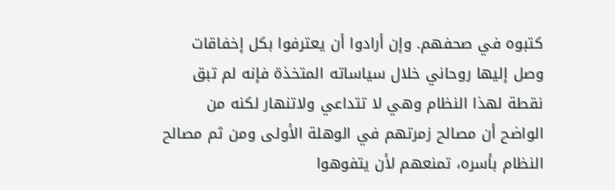کتبوه في صحفهم. وإن أرادوا أن يعترفوا بکل إخفاقات وصل إليها روحاني خلال سياساته المتخذة فإنه لم تبق نقطة لهذا النظام وهي لا تتداعي ولاتنهار لکنه من الواضح أن مصالح زمرتهم في الوهلة الأولی ومن ثم مصالح النظام بأسره، تمنعهم لأن يتفوهوا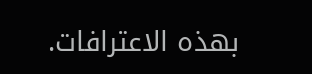بهذه الاعترافات.